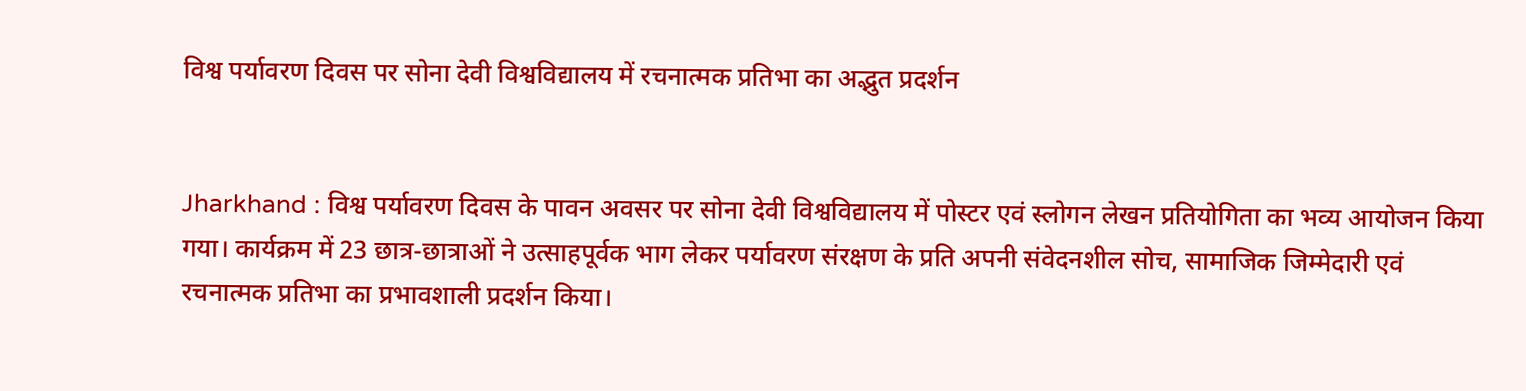विश्व पर्यावरण दिवस पर सोना देवी विश्वविद्यालय में रचनात्मक प्रतिभा का अद्भुत प्रदर्शन


Jharkhand : विश्व पर्यावरण दिवस के पावन अवसर पर सोना देवी विश्वविद्यालय में पोस्टर एवं स्लोगन लेखन प्रतियोगिता का भव्य आयोजन किया गया। कार्यक्रम में 23 छात्र-छात्राओं ने उत्साहपूर्वक भाग लेकर पर्यावरण संरक्षण के प्रति अपनी संवेदनशील सोच, सामाजिक जिम्मेदारी एवं रचनात्मक प्रतिभा का प्रभावशाली प्रदर्शन किया।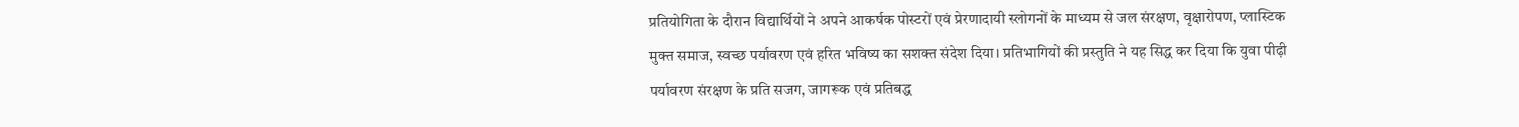प्रतियोगिता के दौरान विद्यार्थियों ने अपने आकर्षक पोस्टरों एवं प्रेरणादायी स्लोगनों के माध्यम से जल संरक्षण, वृक्षारोपण, प्लास्टिक मुक्त समाज, स्वच्छ पर्यावरण एवं हरित भविष्य का सशक्त संदेश दिया। प्रतिभागियों की प्रस्तुति ने यह सिद्ध कर दिया कि युवा पीढ़ी पर्यावरण संरक्षण के प्रति सजग, जागरूक एवं प्रतिबद्ध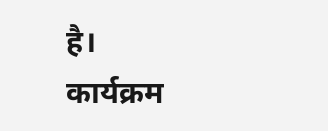है।
कार्यक्रम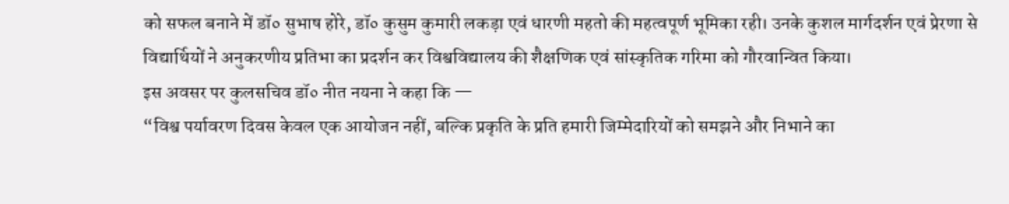को सफल बनाने में डॉ० सुभाष होरे, डॉ० कुसुम कुमारी लकड़ा एवं धारणी महतो की महत्वपूर्ण भूमिका रही। उनके कुशल मार्गदर्शन एवं प्रेरणा से विद्यार्थियों ने अनुकरणीय प्रतिभा का प्रदर्शन कर विश्वविद्यालय की शैक्षणिक एवं सांस्कृतिक गरिमा को गौरवान्वित किया।
इस अवसर पर कुलसचिव डॉ० नीत नयना ने कहा कि —
“विश्व पर्यावरण दिवस केवल एक आयोजन नहीं, बल्कि प्रकृति के प्रति हमारी जिम्मेदारियों को समझने और निभाने का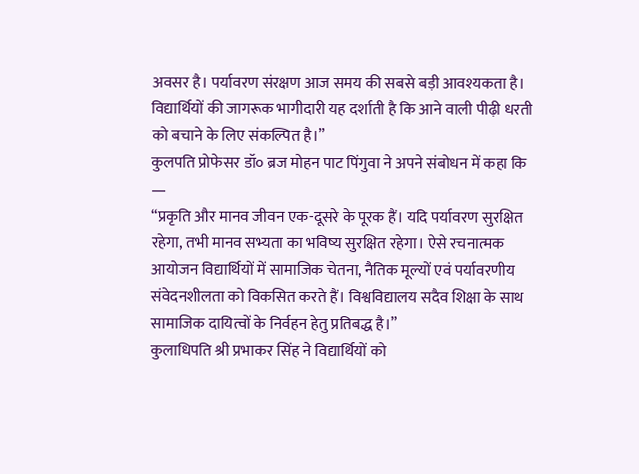अवसर है। पर्यावरण संरक्षण आज समय की सबसे बड़ी आवश्यकता है। विद्यार्थियों की जागरूक भागीदारी यह दर्शाती है कि आने वाली पीढ़ी धरती को बचाने के लिए संकल्पित है।”
कुलपति प्रोफेसर डॉ० ब्रज मोहन पाट पिंगुवा ने अपने संबोधन में कहा कि —
“प्रकृति और मानव जीवन एक-दूसरे के पूरक हैं। यदि पर्यावरण सुरक्षित रहेगा, तभी मानव सभ्यता का भविष्य सुरक्षित रहेगा। ऐसे रचनात्मक आयोजन विद्यार्थियों में सामाजिक चेतना, नैतिक मूल्यों एवं पर्यावरणीय संवेदनशीलता को विकसित करते हैं। विश्वविद्यालय सदैव शिक्षा के साथ सामाजिक दायित्वों के निर्वहन हेतु प्रतिबद्ध है।”
कुलाधिपति श्री प्रभाकर सिंह ने विद्यार्थियों को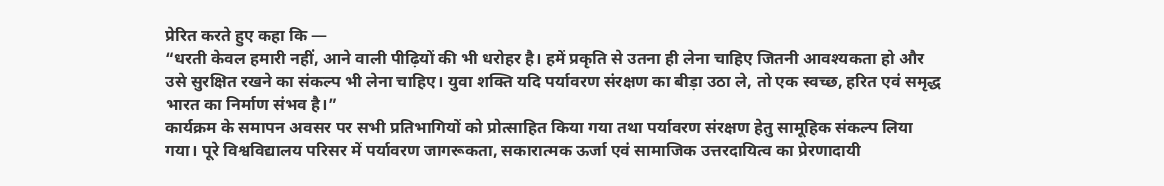प्रेरित करते हुए कहा कि —
“धरती केवल हमारी नहीं, आने वाली पीढ़ियों की भी धरोहर है। हमें प्रकृति से उतना ही लेना चाहिए जितनी आवश्यकता हो और उसे सुरक्षित रखने का संकल्प भी लेना चाहिए। युवा शक्ति यदि पर्यावरण संरक्षण का बीड़ा उठा ले, तो एक स्वच्छ, हरित एवं समृद्ध भारत का निर्माण संभव है।”
कार्यक्रम के समापन अवसर पर सभी प्रतिभागियों को प्रोत्साहित किया गया तथा पर्यावरण संरक्षण हेतु सामूहिक संकल्प लिया गया। पूरे विश्वविद्यालय परिसर में पर्यावरण जागरूकता, सकारात्मक ऊर्जा एवं सामाजिक उत्तरदायित्व का प्रेरणादायी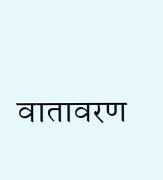वातावरण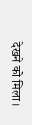देखने को मिला।